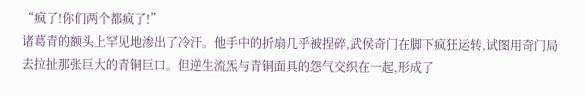“疯了!你们两个都疯了!”
诸葛青的额头上罕见地渗出了冷汗。他手中的折扇几乎被捏碎,武侯奇门在脚下疯狂运转,试图用奇门局去拉扯那张巨大的青铜巨口。但逆生流炁与青铜面具的怨气交织在一起,形成了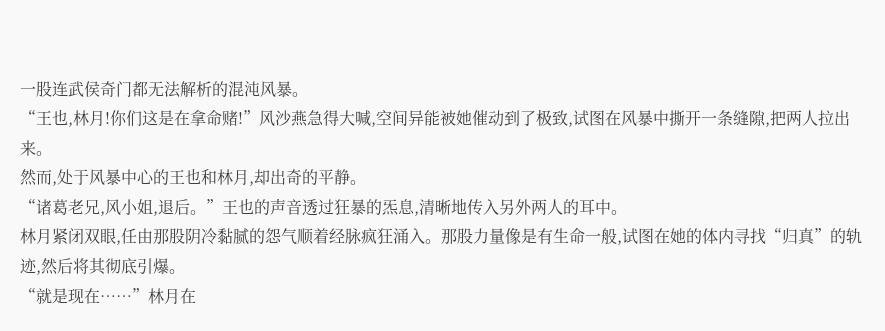一股连武侯奇门都无法解析的混沌风暴。
“王也,林月!你们这是在拿命赌!”风沙燕急得大喊,空间异能被她催动到了极致,试图在风暴中撕开一条缝隙,把两人拉出来。
然而,处于风暴中心的王也和林月,却出奇的平静。
“诸葛老兄,风小姐,退后。”王也的声音透过狂暴的炁息,清晰地传入另外两人的耳中。
林月紧闭双眼,任由那股阴冷黏腻的怨气顺着经脉疯狂涌入。那股力量像是有生命一般,试图在她的体内寻找“归真”的轨迹,然后将其彻底引爆。
“就是现在……”林月在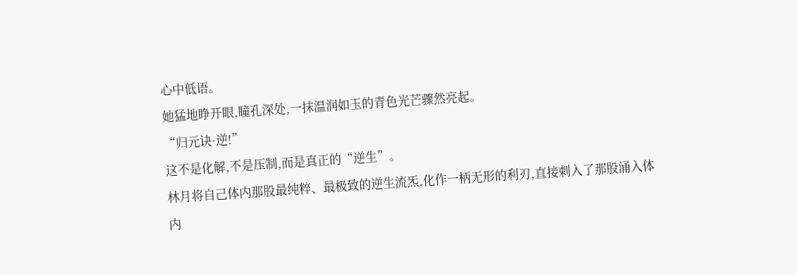心中低语。
她猛地睁开眼,瞳孔深处,一抹温润如玉的青色光芒骤然亮起。
“归元诀·逆!”
这不是化解,不是压制,而是真正的“逆生”。
林月将自己体内那股最纯粹、最极致的逆生流炁,化作一柄无形的利刃,直接刺入了那股涌入体内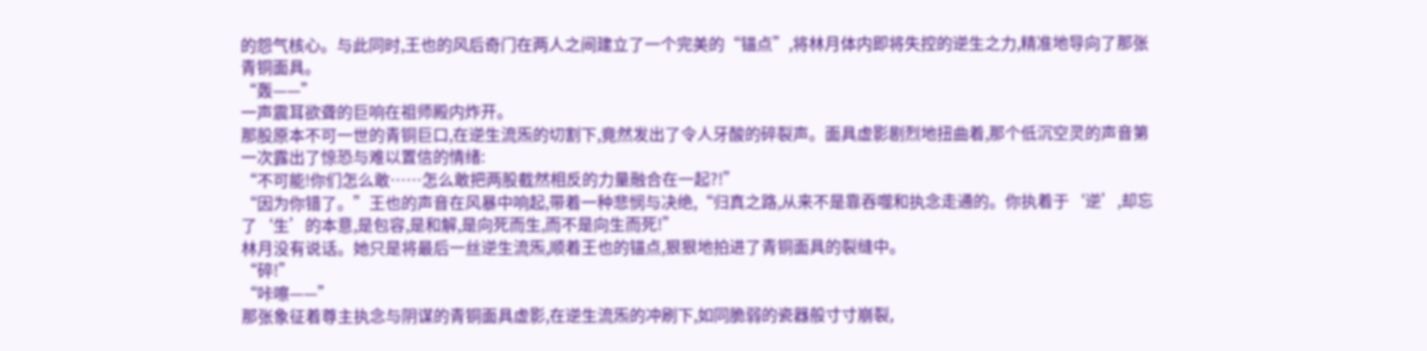的怨气核心。与此同时,王也的风后奇门在两人之间建立了一个完美的“锚点”,将林月体内即将失控的逆生之力,精准地导向了那张青铜面具。
“轰——”
一声震耳欲聋的巨响在祖师殿内炸开。
那股原本不可一世的青铜巨口,在逆生流炁的切割下,竟然发出了令人牙酸的碎裂声。面具虚影剧烈地扭曲着,那个低沉空灵的声音第一次露出了惊恐与难以置信的情绪:
“不可能!你们怎么敢……怎么敢把两股截然相反的力量融合在一起?!”
“因为你错了。”王也的声音在风暴中响起,带着一种悲悯与决绝,“归真之路,从来不是靠吞噬和执念走通的。你执着于‘逆’,却忘了‘生’的本意,是包容,是和解,是向死而生,而不是向生而死!”
林月没有说话。她只是将最后一丝逆生流炁,顺着王也的锚点,狠狠地拍进了青铜面具的裂缝中。
“碎!”
“咔嚓——”
那张象征着尊主执念与阴谋的青铜面具虚影,在逆生流炁的冲刷下,如同脆弱的瓷器般寸寸崩裂,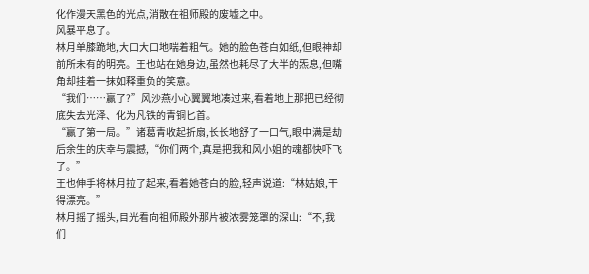化作漫天黑色的光点,消散在祖师殿的废墟之中。
风暴平息了。
林月单膝跪地,大口大口地喘着粗气。她的脸色苍白如纸,但眼神却前所未有的明亮。王也站在她身边,虽然也耗尽了大半的炁息,但嘴角却挂着一抹如释重负的笑意。
“我们……赢了?”风沙燕小心翼翼地凑过来,看着地上那把已经彻底失去光泽、化为凡铁的青铜匕首。
“赢了第一局。”诸葛青收起折扇,长长地舒了一口气,眼中满是劫后余生的庆幸与震撼,“你们两个,真是把我和风小姐的魂都快吓飞了。”
王也伸手将林月拉了起来,看着她苍白的脸,轻声说道:“林姑娘,干得漂亮。”
林月摇了摇头,目光看向祖师殿外那片被浓雾笼罩的深山:“不,我们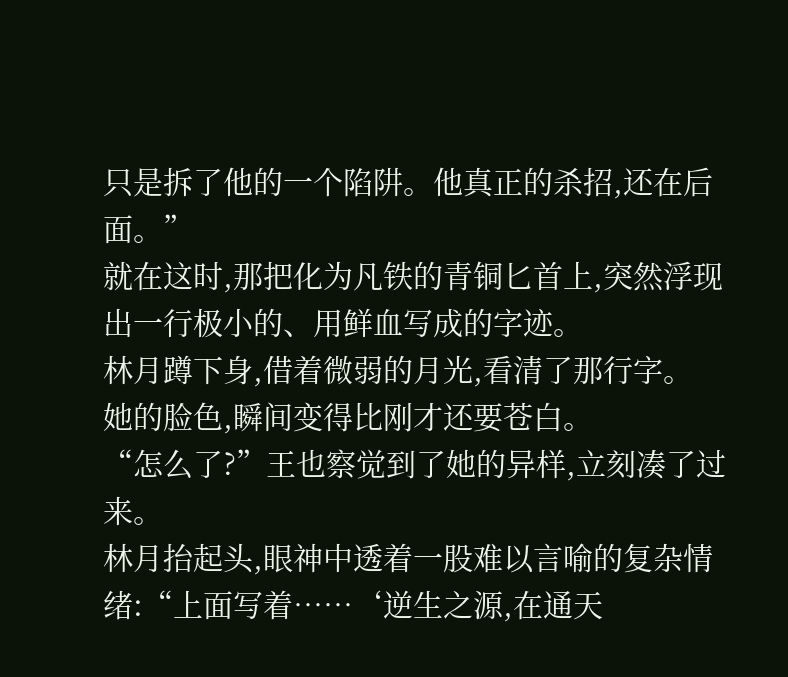只是拆了他的一个陷阱。他真正的杀招,还在后面。”
就在这时,那把化为凡铁的青铜匕首上,突然浮现出一行极小的、用鲜血写成的字迹。
林月蹲下身,借着微弱的月光,看清了那行字。
她的脸色,瞬间变得比刚才还要苍白。
“怎么了?”王也察觉到了她的异样,立刻凑了过来。
林月抬起头,眼神中透着一股难以言喻的复杂情绪:“上面写着……‘逆生之源,在通天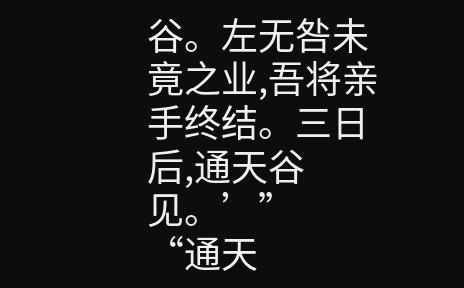谷。左无咎未竟之业,吾将亲手终结。三日后,通天谷见。’”
“通天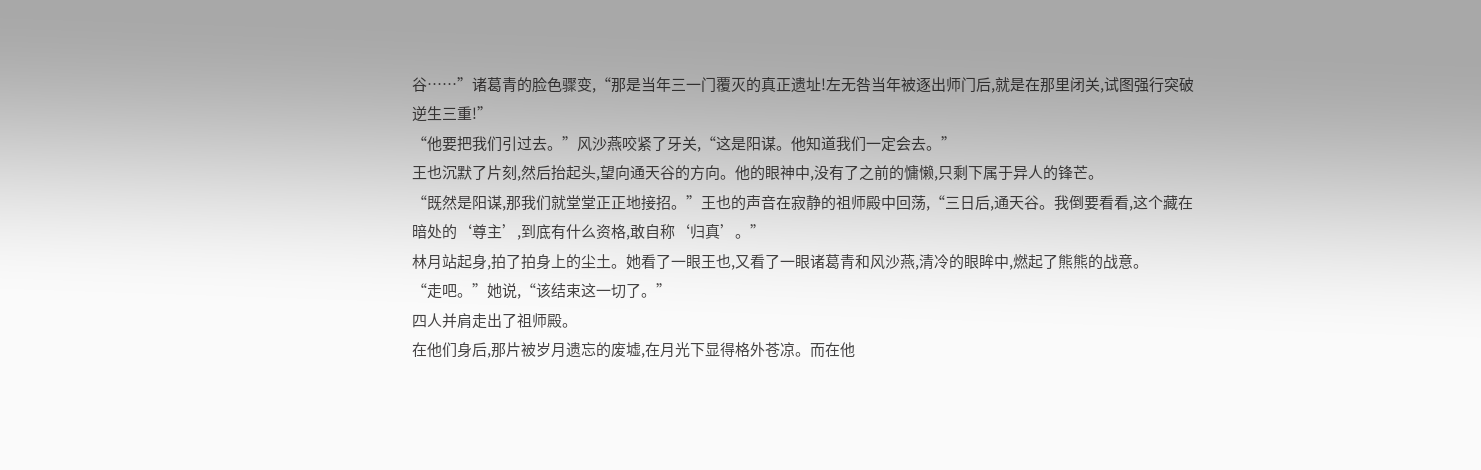谷……”诸葛青的脸色骤变,“那是当年三一门覆灭的真正遗址!左无咎当年被逐出师门后,就是在那里闭关,试图强行突破逆生三重!”
“他要把我们引过去。”风沙燕咬紧了牙关,“这是阳谋。他知道我们一定会去。”
王也沉默了片刻,然后抬起头,望向通天谷的方向。他的眼神中,没有了之前的慵懒,只剩下属于异人的锋芒。
“既然是阳谋,那我们就堂堂正正地接招。”王也的声音在寂静的祖师殿中回荡,“三日后,通天谷。我倒要看看,这个藏在暗处的‘尊主’,到底有什么资格,敢自称‘归真’。”
林月站起身,拍了拍身上的尘土。她看了一眼王也,又看了一眼诸葛青和风沙燕,清冷的眼眸中,燃起了熊熊的战意。
“走吧。”她说,“该结束这一切了。”
四人并肩走出了祖师殿。
在他们身后,那片被岁月遗忘的废墟,在月光下显得格外苍凉。而在他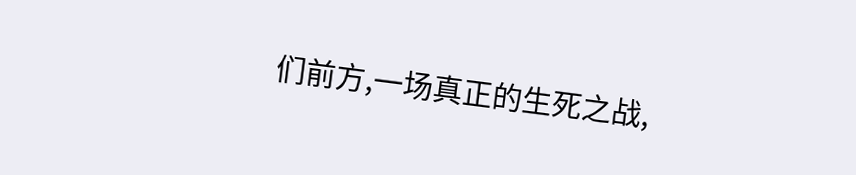们前方,一场真正的生死之战,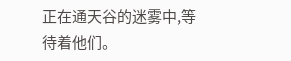正在通天谷的迷雾中,等待着他们。